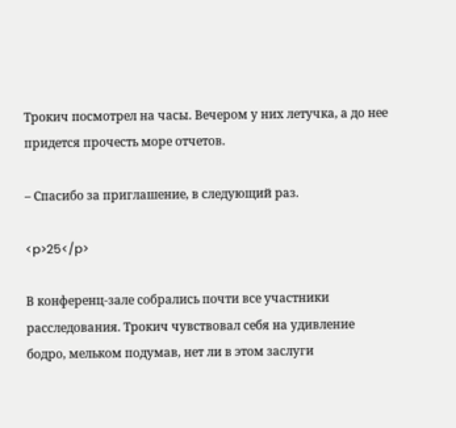Трокич посмотрел на часы. Вечером у них летучка, а до нее придется прочесть море отчетов.

– Спасибо за приглашение, в следующий раз.

<p>25</p>

В конференц-зале собрались почти все участники расследования. Трокич чувствовал себя на удивление бодро, мельком подумав, нет ли в этом заслуги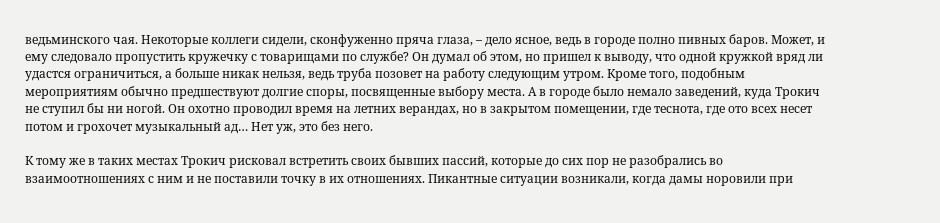ведьминского чая. Некоторые коллеги сидели, сконфуженно пряча глаза, – дело ясное, ведь в городе полно пивных баров. Может, и ему следовало пропустить кружечку с товарищами по службе? Он думал об этом, но пришел к выводу, что одной кружкой вряд ли удастся ограничиться, а больше никак нельзя, ведь труба позовет на работу следующим утром. Кроме того, подобным мероприятиям обычно предшествуют долгие споры, посвященные выбору места. А в городе было немало заведений, куда Трокич не ступил бы ни ногой. Он охотно проводил время на летних верандах, но в закрытом помещении, где теснота, где ото всех несет потом и грохочет музыкальный ад… Нет уж, это без него.

К тому же в таких местах Трокич рисковал встретить своих бывших пассий, которые до сих пор не разобрались во взаимоотношениях с ним и не поставили точку в их отношениях. Пикантные ситуации возникали, когда дамы норовили при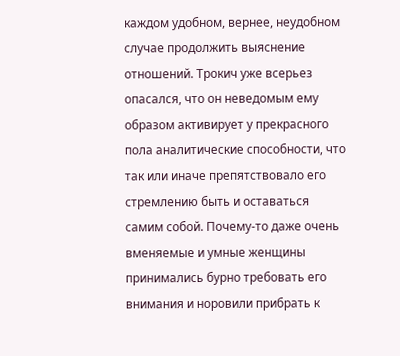каждом удобном, вернее, неудобном случае продолжить выяснение отношений. Трокич уже всерьез опасался, что он неведомым ему образом активирует у прекрасного пола аналитические способности, что так или иначе препятствовало его стремлению быть и оставаться самим собой. Почему-то даже очень вменяемые и умные женщины принимались бурно требовать его внимания и норовили прибрать к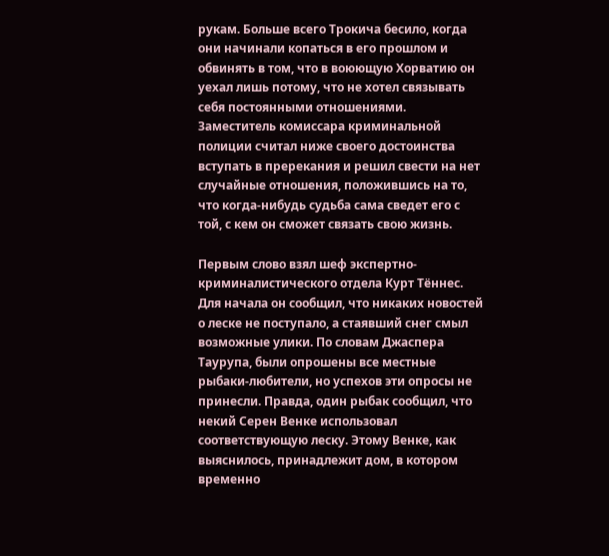рукам. Больше всего Трокича бесило, когда они начинали копаться в его прошлом и обвинять в том, что в воюющую Хорватию он уехал лишь потому, что не хотел связывать себя постоянными отношениями. Заместитель комиссара криминальной полиции считал ниже своего достоинства вступать в пререкания и решил свести на нет случайные отношения, положившись на то, что когда-нибудь судьба сама сведет его с той, с кем он сможет связать свою жизнь.

Первым слово взял шеф экспертно-криминалистического отдела Курт Тённес. Для начала он сообщил, что никаких новостей о леске не поступало, а стаявший снег смыл возможные улики. По словам Джаспера Таурупа, были опрошены все местные рыбаки-любители, но успехов эти опросы не принесли. Правда, один рыбак сообщил, что некий Серен Венке использовал соответствующую леску. Этому Венке, как выяснилось, принадлежит дом, в котором временно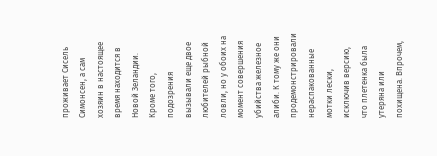проживает Сисель Симонсен, а сам хозяин в настоящее время находится в Новой Зеландии. Кроме того, подозрения вызывали еще двое любителей рыбной ловли, но у обоих на момент совершения убийства железное алиби. К тому же они продемонстрировали нераспакованные мотки лески, исключив версию, что плетенка была утеряна или похищена. Впрочем,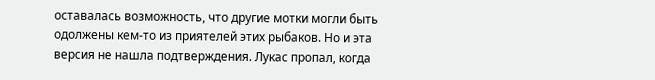оставалась возможность, что другие мотки могли быть одолжены кем-то из приятелей этих рыбаков. Но и эта версия не нашла подтверждения. Лукас пропал, когда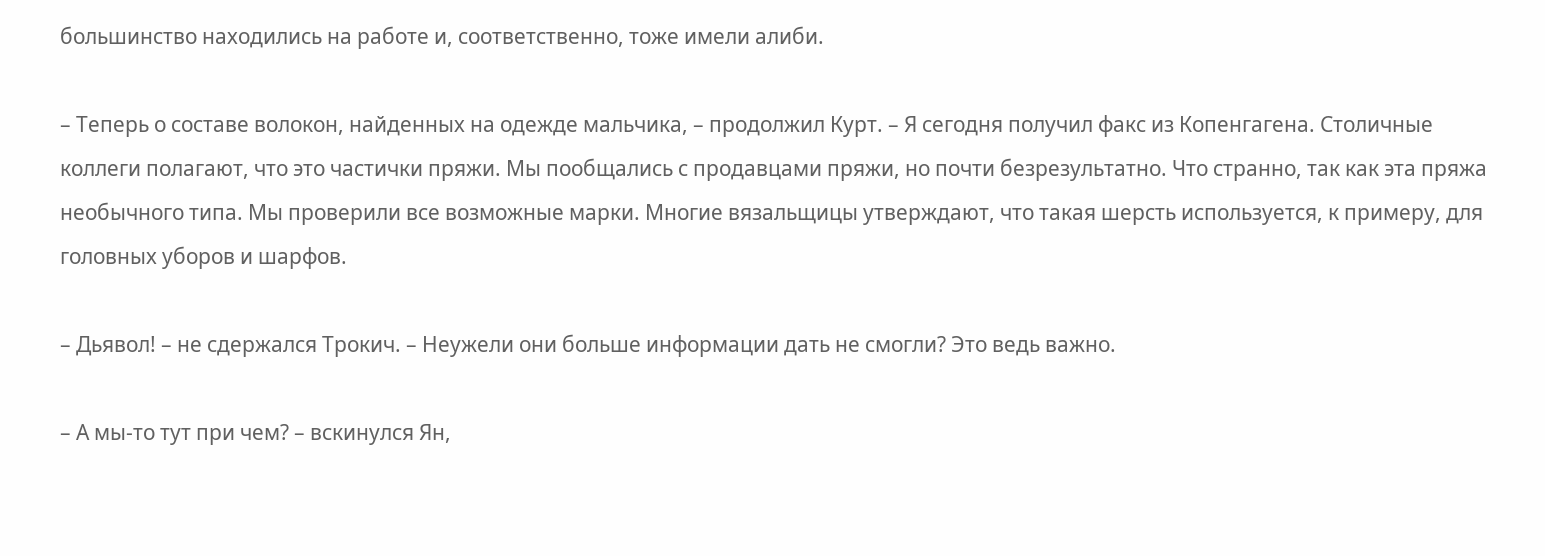большинство находились на работе и, соответственно, тоже имели алиби.

– Теперь о составе волокон, найденных на одежде мальчика, – продолжил Курт. – Я сегодня получил факс из Копенгагена. Столичные коллеги полагают, что это частички пряжи. Мы пообщались с продавцами пряжи, но почти безрезультатно. Что странно, так как эта пряжа необычного типа. Мы проверили все возможные марки. Многие вязальщицы утверждают, что такая шерсть используется, к примеру, для головных уборов и шарфов.

– Дьявол! – не сдержался Трокич. – Неужели они больше информации дать не смогли? Это ведь важно.

– А мы-то тут при чем? – вскинулся Ян,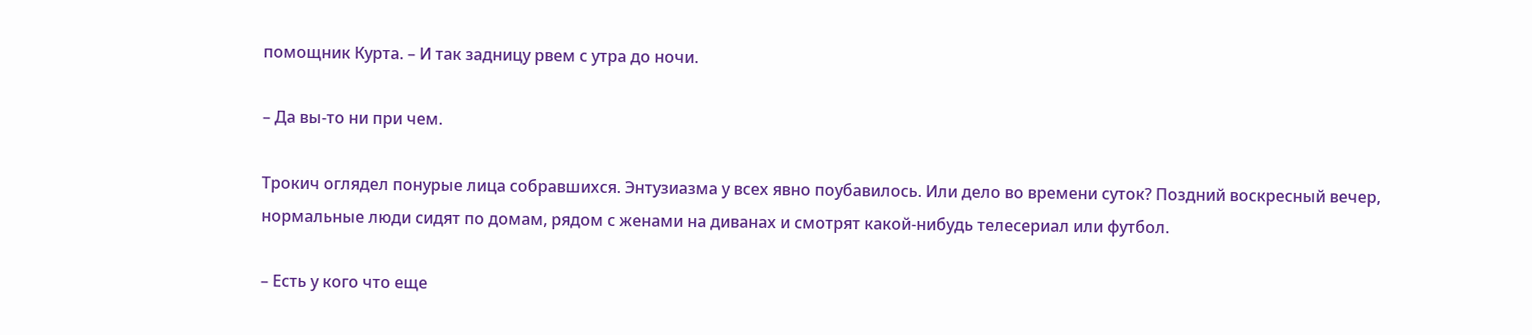помощник Курта. – И так задницу рвем с утра до ночи.

– Да вы-то ни при чем.

Трокич оглядел понурые лица собравшихся. Энтузиазма у всех явно поубавилось. Или дело во времени суток? Поздний воскресный вечер, нормальные люди сидят по домам, рядом с женами на диванах и смотрят какой-нибудь телесериал или футбол.

– Есть у кого что еще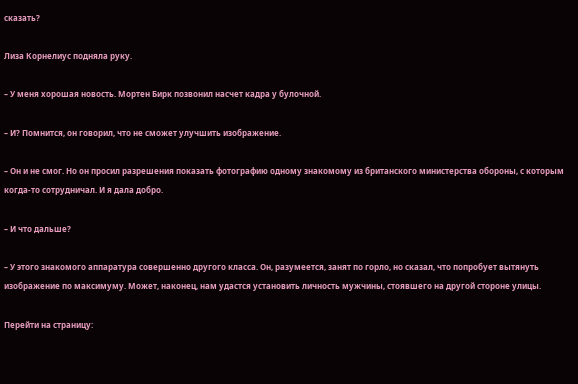сказать?

Лиза Корнелиус подняла руку.

– У меня хорошая новость. Мортен Бирк позвонил насчет кадра у булочной.

– И? Помнится, он говорил, что не сможет улучшить изображение.

– Он и не смог. Но он просил разрешения показать фотографию одному знакомому из британского министерства обороны, с которым когда-то сотрудничал. И я дала добро.

– И что дальше?

– У этого знакомого аппаратура совершенно другого класса. Он, разумеется, занят по горло, но сказал, что попробует вытянуть изображение по максимуму. Может, наконец, нам удастся установить личность мужчины, стоявшего на другой стороне улицы.

Перейти на страницу: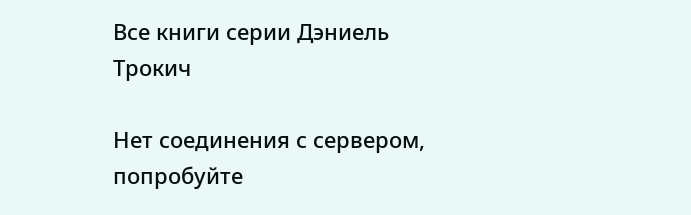Все книги серии Дэниель Трокич

Нет соединения с сервером, попробуйте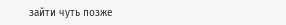зайти чуть позже